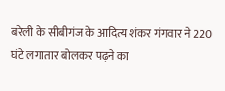बरेली के सीबीगंज के आदित्य शंकर गंगवार ने 220 घंटे लगातार बोलकर पढ़ने का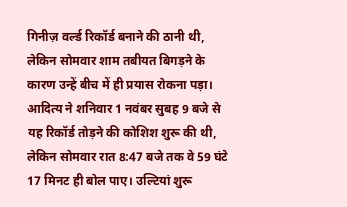गिनीज़ वर्ल्ड रिकॉर्ड बनाने की ठानी थी, लेकिन सोमवार शाम तबीयत बिगड़ने के कारण उन्हें बीच में ही प्रयास रोकना पड़ा। आदित्य ने शनिवार 1 नवंबर सुबह 9 बजे से यह रिकॉर्ड तोड़ने की कोशिश शुरू की थी, लेकिन सोमवार रात 8:47 बजे तक वे 59 घंटे 17 मिनट ही बोल पाए। उल्टियां शुरू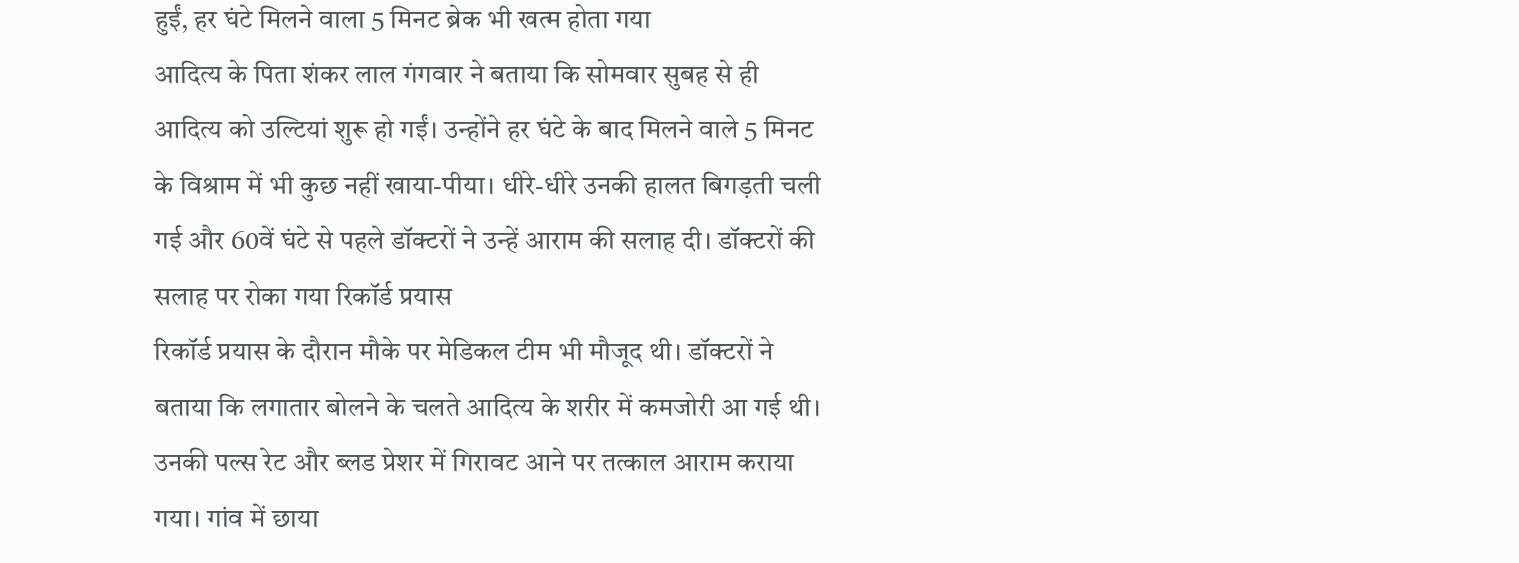हुईं, हर घंटे मिलने वाला 5 मिनट ब्रेक भी खत्म होता गया
आदित्य के पिता शंकर लाल गंगवार ने बताया कि सोमवार सुबह से ही आदित्य को उल्टियां शुरू हो गईं। उन्होंने हर घंटे के बाद मिलने वाले 5 मिनट के विश्राम में भी कुछ नहीं खाया-पीया। धीरे-धीरे उनकी हालत बिगड़ती चली गई और 60वें घंटे से पहले डॉक्टरों ने उन्हें आराम की सलाह दी। डॉक्टरों की सलाह पर रोका गया रिकॉर्ड प्रयास
रिकॉर्ड प्रयास के दौरान मौके पर मेडिकल टीम भी मौजूद थी। डॉक्टरों ने बताया कि लगातार बोलने के चलते आदित्य के शरीर में कमजोरी आ गई थी। उनकी पल्स रेट और ब्लड प्रेशर में गिरावट आने पर तत्काल आराम कराया गया। गांव में छाया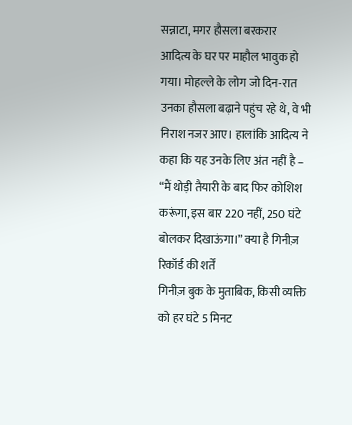सन्नाटा, मगर हौसला बरकरार
आदित्य के घर पर माहौल भावुक हो गया। मोहल्ले के लोग जो दिन-रात उनका हौसला बढ़ाने पहुंच रहे थे, वे भी निराश नजर आए। हालांकि आदित्य ने कहा कि यह उनके लिए अंत नहीं है – “मैं थोड़ी तैयारी के बाद फिर कोशिश करूंगा, इस बार 220 नहीं, 250 घंटे बोलकर दिखाऊंगा।” क्या है गिनीज़ रिकॉर्ड की शर्तें
गिनीज़ बुक के मुताबिक, किसी व्यक्ति को हर घंटे 5 मिनट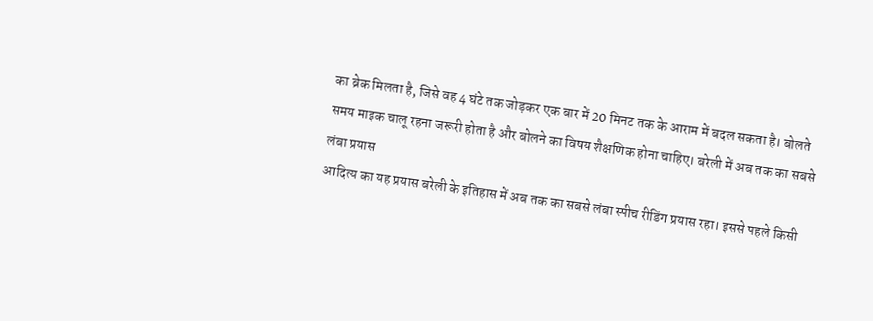का ब्रेक मिलता है, जिसे वह 4 घंटे तक जोड़कर एक बार में 20 मिनट तक के आराम में बदल सकता है। बोलते समय माइक चालू रहना जरूरी होता है और बोलने का विषय शैक्षणिक होना चाहिए। बरेली में अब तक का सबसे लंबा प्रयास
आदित्य का यह प्रयास बरेली के इतिहास में अब तक का सबसे लंबा स्पीच रीडिंग प्रयास रहा। इससे पहले किसी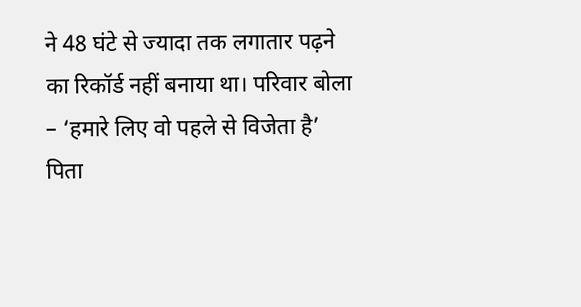ने 48 घंटे से ज्यादा तक लगातार पढ़ने का रिकॉर्ड नहीं बनाया था। परिवार बोला – ‘हमारे लिए वो पहले से विजेता है’
पिता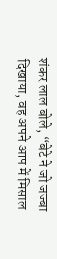शंकर लाल बोले, “बेटे ने जो जज्बा दिखाया, वह अपने आप में मिसाल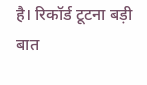है। रिकॉर्ड टूटना बड़ी बात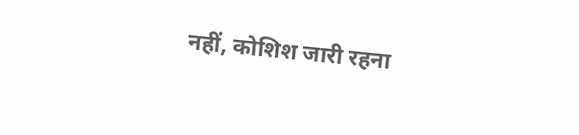नहीं, कोशिश जारी रहना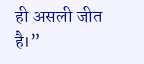ही असली जीत है।”